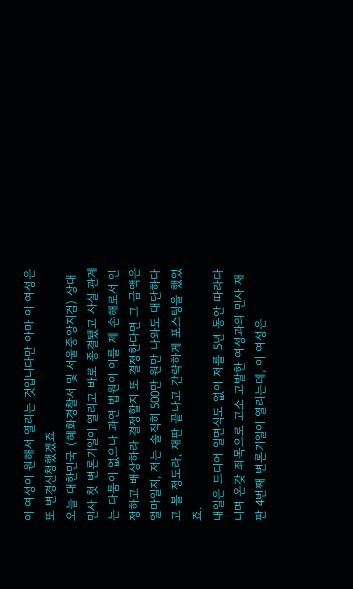이 여성이 원해서 열리는 것입니다만 아마 이 여성은 또 변경신청했겠죠
오늘 대한민국 (혜화경찰서 및 서울중앙지검) 상대 민사 첫 변론기일이 열리고 바로 종결됐고 사실 관계는 다툼이 없으나 과연 법원이 이를 제 손해로서 인정하고 배상하라 결정할지 또 결정한다면 그 금액은 얼마일지, 저는 솔직히 500만 원만 나와도 대단하다고 볼 정도라, 재판 끝나고 간략하게 포스팅을 했었죠.
내일은 드디어 일면식도 없이 저를 5년 동안 따라다니며 온갖 죄목으로 고소 고발한 여성과의 민사 재판 4번째 변론기일이 열리는데, 이 여성은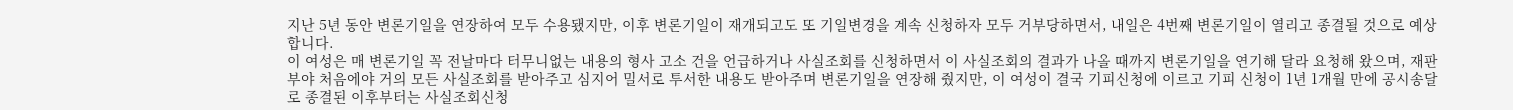지난 5년 동안 변론기일을 연장하여 모두 수용됐지만, 이후 변론기일이 재개되고도 또 기일변경을 계속 신청하자 모두 거부당하면서, 내일은 4번째 변론기일이 열리고 종결될 것으로 예상합니다.
이 여성은 매 변론기일 꼭 전날마다 터무니없는 내용의 형사 고소 건을 언급하거나 사실조회를 신청하면서 이 사실조회의 결과가 나올 때까지 변론기일을 연기해 달라 요청해 왔으며, 재판부야 처음에야 거의 모든 사실조회를 받아주고 심지어 밀서로 투서한 내용도 받아주며 변론기일을 연장해 줬지만, 이 여성이 결국 기피신청에 이르고 기피 신청이 1년 1개월 만에 공시송달로 종결된 이후부터는 사실조회신청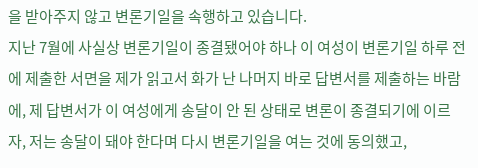을 받아주지 않고 변론기일을 속행하고 있습니다.
지난 7월에 사실상 변론기일이 종결됐어야 하나 이 여성이 변론기일 하루 전에 제출한 서면을 제가 읽고서 화가 난 나머지 바로 답변서를 제출하는 바람에, 제 답변서가 이 여성에게 송달이 안 된 상태로 변론이 종결되기에 이르자, 저는 송달이 돼야 한다며 다시 변론기일을 여는 것에 동의했고,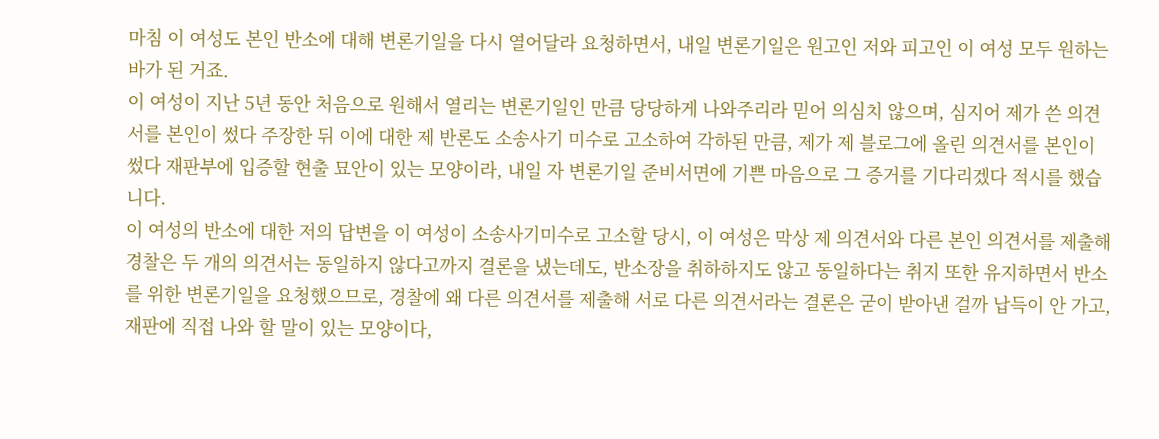마침 이 여성도 본인 반소에 대해 변론기일을 다시 열어달라 요청하면서, 내일 변론기일은 원고인 저와 피고인 이 여성 모두 원하는 바가 된 거죠.
이 여성이 지난 5년 동안 처음으로 원해서 열리는 변론기일인 만큼 당당하게 나와주리라 믿어 의심치 않으며, 심지어 제가 쓴 의견서를 본인이 썼다 주장한 뒤 이에 대한 제 반론도 소송사기 미수로 고소하여 각하된 만큼, 제가 제 블로그에 올린 의견서를 본인이 썼다 재판부에 입증할 현출 묘안이 있는 모양이라, 내일 자 변론기일 준비서면에 기쁜 마음으로 그 증거를 기다리겠다 적시를 했습니다.
이 여성의 반소에 대한 저의 답변을 이 여성이 소송사기미수로 고소할 당시, 이 여성은 막상 제 의견서와 다른 본인 의견서를 제출해 경찰은 두 개의 의견서는 동일하지 않다고까지 결론을 냈는데도, 반소장을 취하하지도 않고 동일하다는 취지 또한 유지하면서 반소를 위한 변론기일을 요청했으므로, 경찰에 왜 다른 의견서를 제출해 서로 다른 의견서라는 결론은 굳이 받아낸 걸까 납득이 안 가고, 재판에 직접 나와 할 말이 있는 모양이다,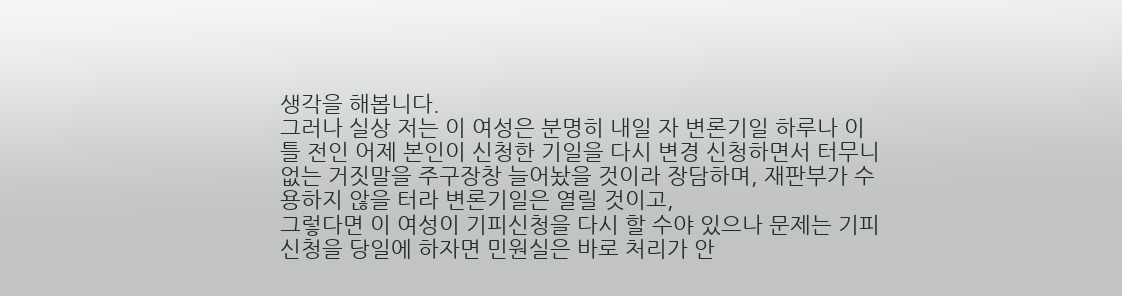생각을 해봅니다.
그러나 실상 저는 이 여성은 분명히 내일 자 변론기일 하루나 이틀 전인 어제 본인이 신청한 기일을 다시 변경 신청하면서 터무니없는 거짓말을 주구장창 늘어놨을 것이라 장담하며, 재판부가 수용하지 않을 터라 변론기일은 열릴 것이고,
그렇다면 이 여성이 기피신청을 다시 할 수야 있으나 문제는 기피신청을 당일에 하자면 민원실은 바로 처리가 안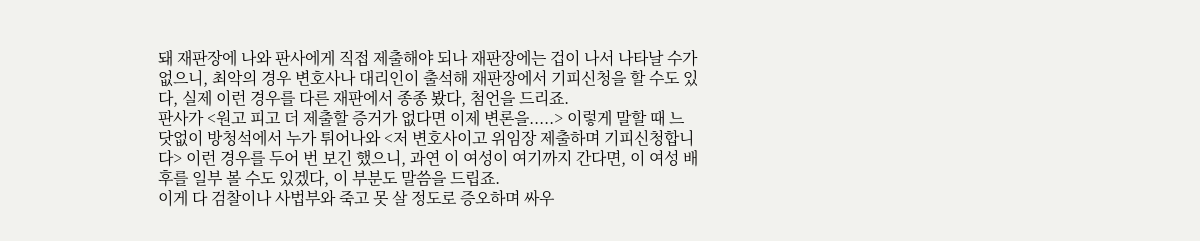돼 재판장에 나와 판사에게 직접 제출해야 되나 재판장에는 겁이 나서 나타날 수가 없으니, 최악의 경우 변호사나 대리인이 출석해 재판장에서 기피신청을 할 수도 있다, 실제 이런 경우를 다른 재판에서 종종 봤다, 첨언을 드리죠.
판사가 <원고 피고 더 제출할 증거가 없다면 이제 변론을.....> 이렇게 말할 때 느닷없이 방청석에서 누가 튀어나와 <저 변호사이고 위임장 제출하며 기피신청합니다> 이런 경우를 두어 번 보긴 했으니, 과연 이 여성이 여기까지 간다면, 이 여성 배후를 일부 볼 수도 있겠다, 이 부분도 말씀을 드립죠.
이게 다 검찰이나 사법부와 죽고 못 살 정도로 증오하며 싸우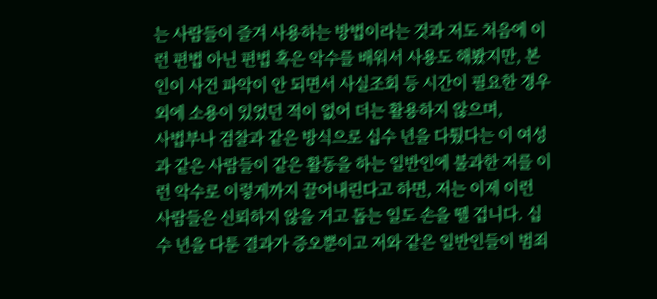는 사람들이 즐겨 사용하는 방법이라는 것과 저도 처음에 이런 편법 아닌 편법 혹은 악수를 배워서 사용도 해봤지만, 본인이 사건 파악이 안 되면서 사실조회 등 시간이 필요한 경우 외에 소용이 있었던 적이 없어 더는 활용하지 않으며,
사법부나 검찰과 같은 방식으로 십수 년을 다퉜다는 이 여성과 같은 사람들이 같은 활동을 하는 일반인에 불과한 저를 이런 악수로 이렇게까지 끌어내린다고 하면, 저는 이제 이런 사람들은 신뢰하지 않을 거고 돕는 일도 손을 뗄 겁니다. 십수 년을 다툰 결과가 증오뿐이고 저와 같은 일반인들이 범죄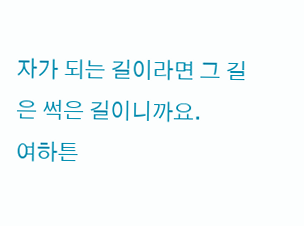자가 되는 길이라면 그 길은 썩은 길이니까요.
여하튼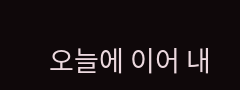오늘에 이어 내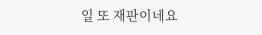일 또 재판이네요